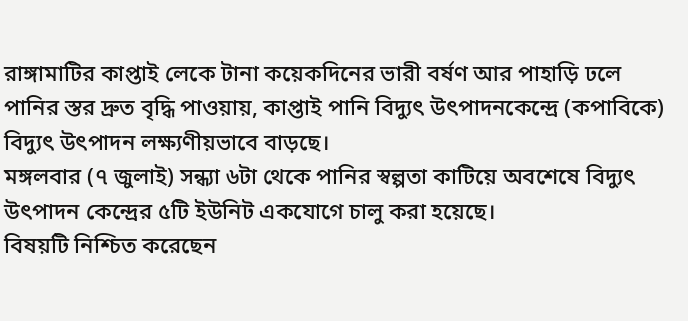রাঙ্গামাটির কাপ্তাই লেকে টানা কয়েকদিনের ভারী বর্ষণ আর পাহাড়ি ঢলে পানির স্তর দ্রুত বৃদ্ধি পাওয়ায়, কাপ্তাই পানি বিদ্যুৎ উৎপাদনকেন্দ্রে (কপাবিকে) বিদ্যুৎ উৎপাদন লক্ষ্যণীয়ভাবে বাড়ছে।
মঙ্গলবার (৭ জুলাই) সন্ধ্যা ৬টা থেকে পানির স্বল্পতা কাটিয়ে অবশেষে বিদ্যুৎ উৎপাদন কেন্দ্রের ৫টি ইউনিট একযোগে চালু করা হয়েছে।
বিষয়টি নিশ্চিত করেছেন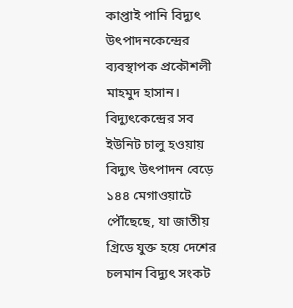কাপ্তাই পানি বিদ্যুৎ উৎপাদনকেন্দ্রের ব্যবস্থাপক প্রকৌশলী মাহমুদ হাসান।
বিদ্যুৎকেন্দ্রের সব ইউনিট চালু হওয়ায় বিদ্যুৎ উৎপাদন বেড়ে ১৪৪ মেগাওয়াটে পৌঁছেছে, যা জাতীয় গ্রিডে যুক্ত হয়ে দেশের চলমান বিদ্যুৎ সংকট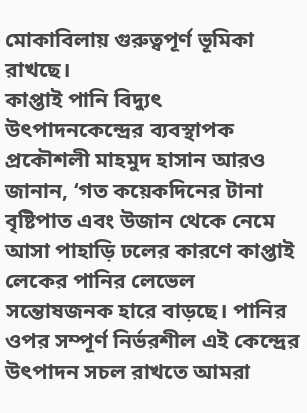মোকাবিলায় গুরুত্বপূর্ণ ভূমিকা রাখছে।
কাপ্তাই পানি বিদ্যুৎ উৎপাদনকেন্দ্রের ব্যবস্থাপক প্রকৌশলী মাহমুদ হাসান আরও জানান, ‘গত কয়েকদিনের টানা বৃষ্টিপাত এবং উজান থেকে নেমে আসা পাহাড়ি ঢলের কারণে কাপ্তাই লেকের পানির লেভেল সন্তোষজনক হারে বাড়ছে। পানির ওপর সম্পূর্ণ নির্ভরশীল এই কেন্দ্রের উৎপাদন সচল রাখতে আমরা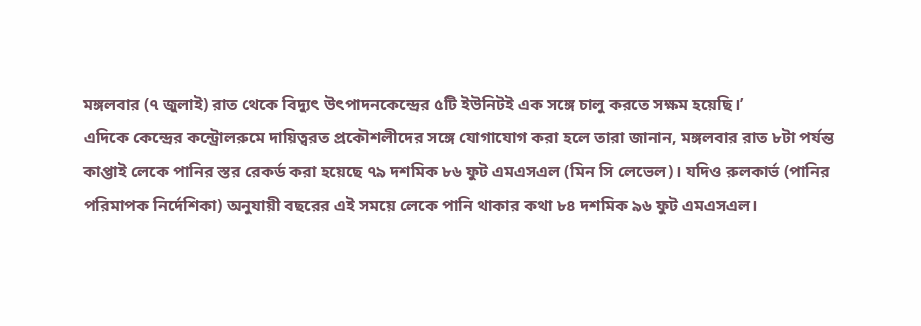মঙ্গলবার (৭ জুলাই) রাত থেকে বিদ্যুৎ উৎপাদনকেন্দ্রের ৫টি ইউনিটই এক সঙ্গে চালু করতে সক্ষম হয়েছি।’
এদিকে কেন্দ্রের কন্ট্রোলরুমে দায়িত্বরত প্রকৌশলীদের সঙ্গে যোগাযোগ করা হলে তারা জানান, মঙ্গলবার রাত ৮টা পর্যন্ত কাপ্তাই লেকে পানির স্তর রেকর্ড করা হয়েছে ৭৯ দশমিক ৮৬ ফুট এমএসএল (মিন সি লেভেল)। যদিও রুলকার্ভ (পানির পরিমাপক নির্দেশিকা) অনুযায়ী বছরের এই সময়ে লেকে পানি থাকার কথা ৮৪ দশমিক ৯৬ ফুট এমএসএল।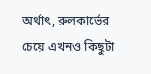অর্থাৎ, রুলকার্ভের চেয়ে এখনও কিছুটা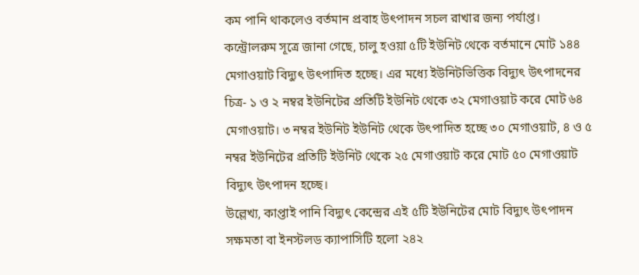কম পানি থাকলেও বর্তমান প্রবাহ উৎপাদন সচল রাখার জন্য পর্যাপ্ত।
কন্ট্রোলরুম সূত্রে জানা গেছে, চালু হওয়া ৫টি ইউনিট থেকে বর্তমানে মোট ১৪৪ মেগাওয়াট বিদ্যুৎ উৎপাদিত হচ্ছে। এর মধ্যে ইউনিটভিত্তিক বিদ্যুৎ উৎপাদনের চিত্র- ১ ও ২ নম্বর ইউনিটের প্রতিটি ইউনিট থেকে ৩২ মেগাওয়াট করে মোট ৬৪ মেগাওয়াট। ৩ নম্বর ইউনিট ইউনিট থেকে উৎপাদিত হচ্ছে ৩০ মেগাওয়াট, ৪ ও ৫ নম্বর ইউনিটের প্রতিটি ইউনিট থেকে ২৫ মেগাওয়াট করে মোট ৫০ মেগাওয়াট বিদ্যুৎ উৎপাদন হচ্ছে।
উল্লেখ্য, কাপ্তাই পানি বিদ্যুৎ কেন্দ্রের এই ৫টি ইউনিটের মোট বিদ্যুৎ উৎপাদন সক্ষমতা বা ইনস্টলড ক্যাপাসিটি হলো ২৪২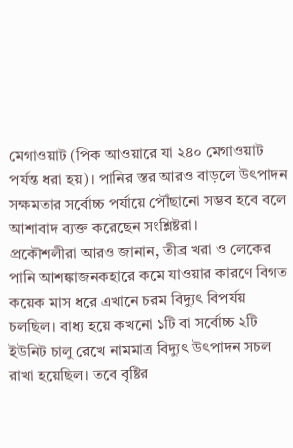মেগাওয়াট (পিক আওয়ারে যা ২৪০ মেগাওয়াট পর্যন্ত ধরা হয়)। পানির স্তর আরও বাড়লে উৎপাদন সক্ষমতার সর্বোচ্চ পর্যায়ে পৌঁছানো সম্ভব হবে বলে আশাবাদ ব্যক্ত করেছেন সংশ্লিষ্টরা।
প্রকৌশলীরা আরও জানান, তীব্র খরা ও লেকের পানি আশঙ্কাজনকহারে কমে যাওয়ার কারণে বিগত কয়েক মাস ধরে এখানে চরম বিদ্যুৎ বিপর্যয় চলছিল। বাধ্য হয়ে কখনো ১টি বা সর্বোচ্চ ২টি ইউনিট চালু রেখে নামমাত্র বিদ্যুৎ উৎপাদন সচল রাখা হয়েছিল। তবে বৃষ্টির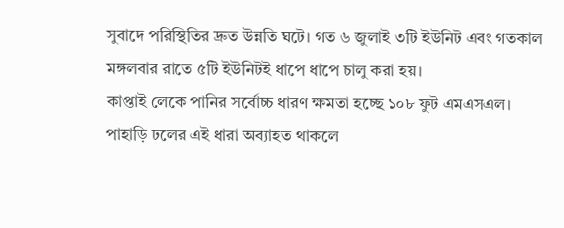সুবাদে পরিস্থিতির দ্রুত উন্নতি ঘটে। গত ৬ জুলাই ৩টি ইউনিট এবং গতকাল মঙ্গলবার রাতে ৫টি ইউনিটই ধাপে ধাপে চালু করা হয়।
কাপ্তাই লেকে পানির সর্বোচ্চ ধারণ ক্ষমতা হচ্ছে ১০৮ ফুট এমএসএল। পাহাড়ি ঢলের এই ধারা অব্যাহত থাকলে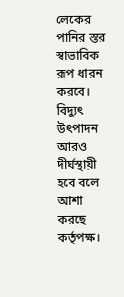লেকের পানির স্তর স্বাভাবিক রূপ ধারন করবে। বিদ্যুৎ উৎপাদন আরও দীর্ঘস্থায়ী হবে বলে আশা করছে কর্তৃপক্ষ।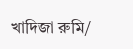খাদিজা রুমি/